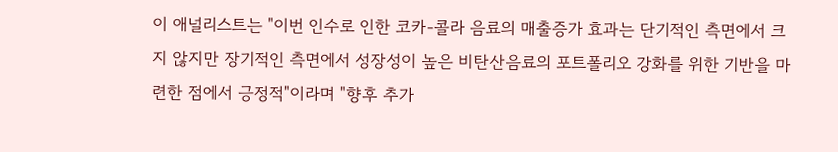이 애널리스트는 "이번 인수로 인한 코카-콜라 음료의 매출증가 효과는 단기적인 측면에서 크지 않지만 장기적인 측면에서 성장성이 높은 비탄산음료의 포트폴리오 강화를 위한 기반을 마련한 점에서 긍정적"이라며 "향후 추가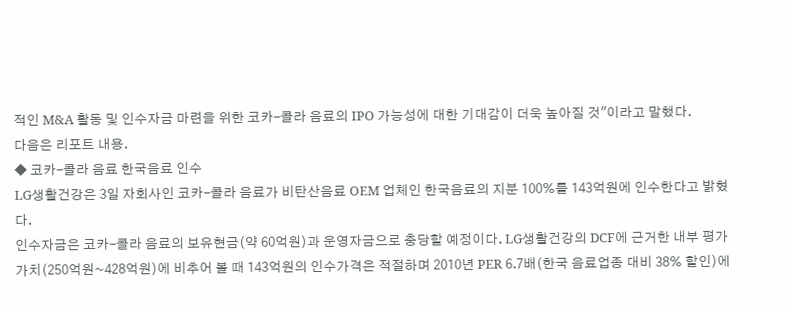적인 M&A 활동 및 인수자금 마련을 위한 코카-콜라 음료의 IPO 가능성에 대한 기대감이 더욱 높아질 것"이라고 말했다.
다음은 리포트 내용.
◆ 코카-콜라 음료 한국음료 인수
LG생활건강은 3일 자회사인 코카-콜라 음료가 비탄산음료 OEM 업체인 한국음료의 지분 100%를 143억원에 인수한다고 밝혔다.
인수자금은 코카-콜라 음료의 보유현금(약 60억원)과 운영자금으로 충당할 예정이다. LG생활건강의 DCF에 근거한 내부 평가가치(250억원~428억원)에 비추어 볼 때 143억원의 인수가격은 적절하며 2010년 PER 6.7배(한국 음료업종 대비 38% 할인)에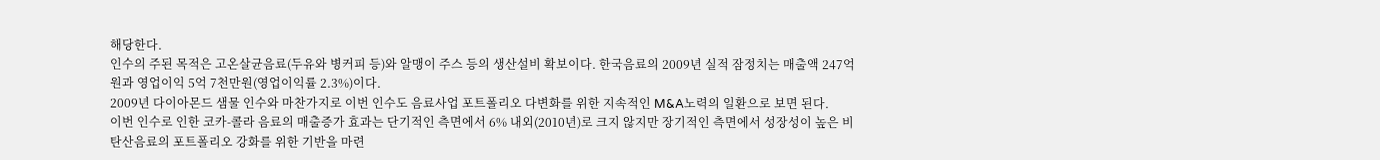해당한다.
인수의 주된 목적은 고온살균음료(두유와 병커피 등)와 알맹이 주스 등의 생산설비 확보이다. 한국음료의 2009년 실적 잠정치는 매출액 247억원과 영업이익 5억 7천만원(영업이익률 2.3%)이다.
2009년 다이아몬드 샘물 인수와 마찬가지로 이번 인수도 음료사업 포트폴리오 다변화를 위한 지속적인 M&A노력의 일환으로 보면 된다.
이번 인수로 인한 코카-콜라 음료의 매출증가 효과는 단기적인 측면에서 6% 내외(2010년)로 크지 않지만 장기적인 측면에서 성장성이 높은 비탄산음료의 포트폴리오 강화를 위한 기반을 마련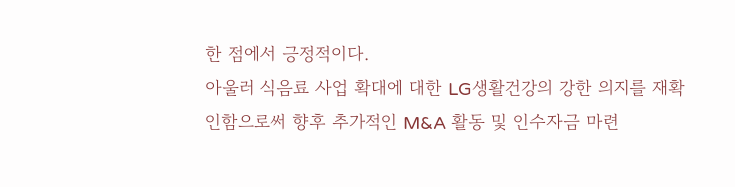한 점에서 긍정적이다.
아울러 식음료 사업 확대에 대한 LG생활건강의 강한 의지를 재확인함으로써 향후 추가적인 M&A 활동 및 인수자금 마련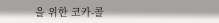을 위한 코카-콜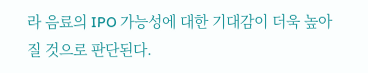라 음료의 IPO 가능성에 대한 기대감이 더욱 높아질 것으로 판단된다.